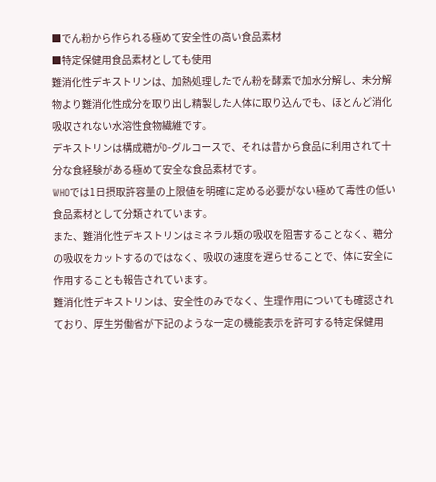■でん粉から作られる極めて安全性の高い食品素材
■特定保健用食品素材としても使用
難消化性デキストリンは、加熱処理したでん粉を酵素で加水分解し、未分解物より難消化性成分を取り出し精製した人体に取り込んでも、ほとんど消化吸収されない水溶性食物繊維です。
デキストリンは構成糖がD-グルコースで、それは昔から食品に利用されて十分な食経験がある極めて安全な食品素材です。
WHOでは1日摂取許容量の上限値を明確に定める必要がない極めて毒性の低い食品素材として分類されています。
また、難消化性デキストリンはミネラル類の吸収を阻害することなく、糖分の吸収をカットするのではなく、吸収の速度を遅らせることで、体に安全に作用することも報告されています。
難消化性デキストリンは、安全性のみでなく、生理作用についても確認されており、厚生労働省が下記のような一定の機能表示を許可する特定保健用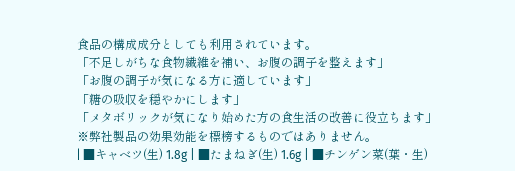食品の構成成分としても利用されています。
「不足しがちな食物繊維を補い、お腹の調子を整えます」
「お腹の調子が気になる方に適しています」
「糖の吸収を穏やかにします」
「メタボリックが気になり始めた方の食生活の改善に役立ちます」
※弊社製品の効果効能を標榜するものではありません。
| ■キャベツ(生) 1.8g | ■たまねぎ(生) 1.6g | ■チンゲン菜(葉・生)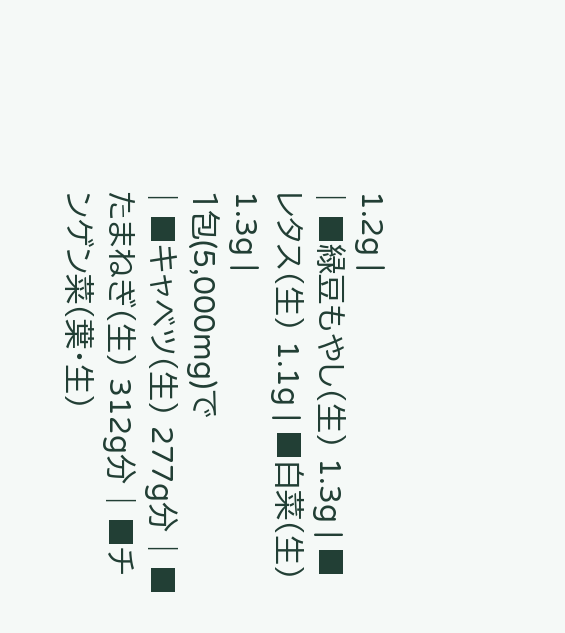1.2g |
| ■緑豆もやし(生) 1.3g | ■レタス(生) 1.1g | ■白菜(生) 1.3g |
1包(5,000mg)で
| ■キャベツ(生) 277g分 | ■たまねぎ(生) 312g分 | ■チンゲン菜(葉・生)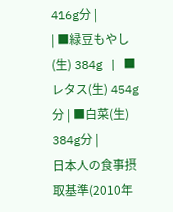416g分 |
| ■緑豆もやし(生) 384g | ■レタス(生) 454g分 | ■白菜(生) 384g分 |
日本人の食事摂取基準(2010年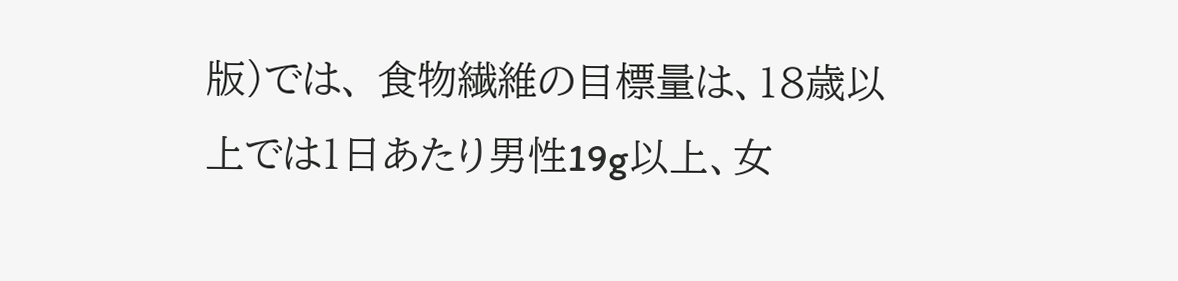版)では、 食物繊維の目標量は、18歳以上では1日あたり男性19g以上、女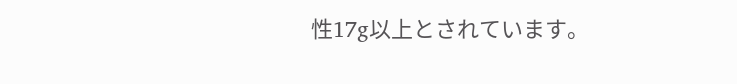性17g以上とされています。